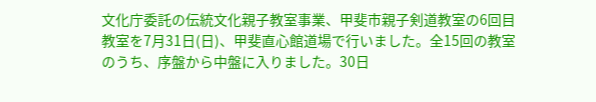文化庁委託の伝統文化親子教室事業、甲斐市親子剣道教室の6回目教室を7月31日(日)、甲斐直心館道場で行いました。全15回の教室のうち、序盤から中盤に入りました。30日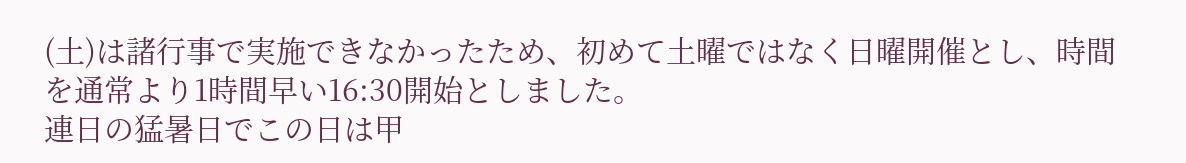(土)は諸行事で実施できなかったため、初めて土曜ではなく日曜開催とし、時間を通常より1時間早い16:30開始としました。
連日の猛暑日でこの日は甲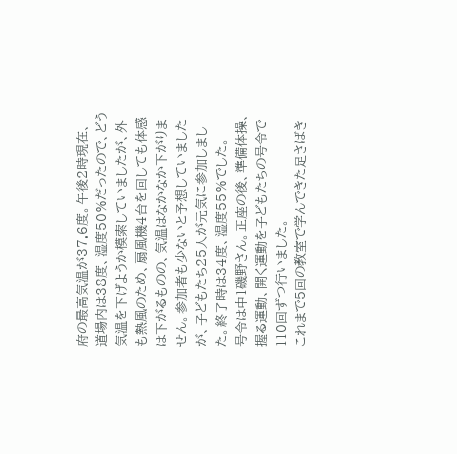府の最高気温が37.6度。午後2時現在、道場内は38度、湿度50%だったので、どう気温を下げようか模索していましたが、外も熱風のため、扇風機4台を回しても体感は下がるものの、気温はなかなか下がりません。参加者も少ないと予想していましたが、子どもたち25人が元気に参加しました。終了時は34度、湿度55%でした。
号令は中1磯野さん。正座の後、準備体操、握る運動、開く運動を子どもたちの号令で110回ずつ行いました。
これまで5回の教室で学んできた足さばき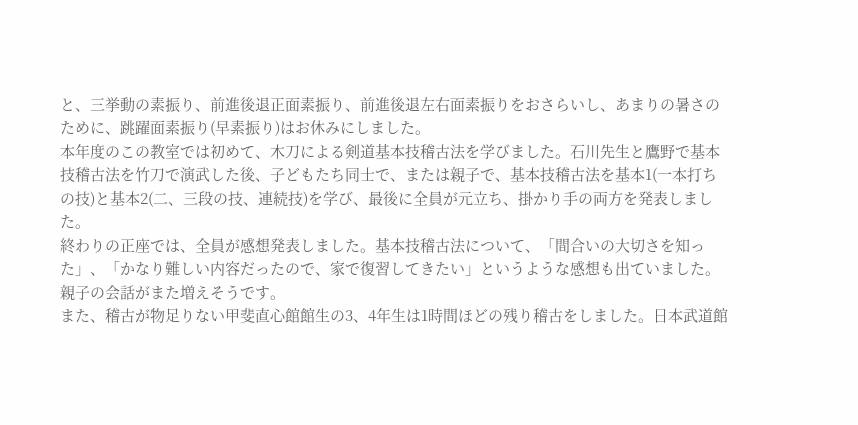と、三挙動の素振り、前進後退正面素振り、前進後退左右面素振りをおさらいし、あまりの暑さのために、跳躍面素振り(早素振り)はお休みにしました。
本年度のこの教室では初めて、木刀による剣道基本技稽古法を学びました。石川先生と鷹野で基本技稽古法を竹刀で演武した後、子どもたち同士で、または親子で、基本技稽古法を基本1(一本打ちの技)と基本2(二、三段の技、連続技)を学び、最後に全員が元立ち、掛かり手の両方を発表しました。
終わりの正座では、全員が感想発表しました。基本技稽古法について、「間合いの大切さを知った」、「かなり難しい内容だったので、家で復習してきたい」というような感想も出ていました。親子の会話がまた増えそうです。
また、稽古が物足りない甲斐直心館館生の3、4年生は1時間ほどの残り稽古をしました。日本武道館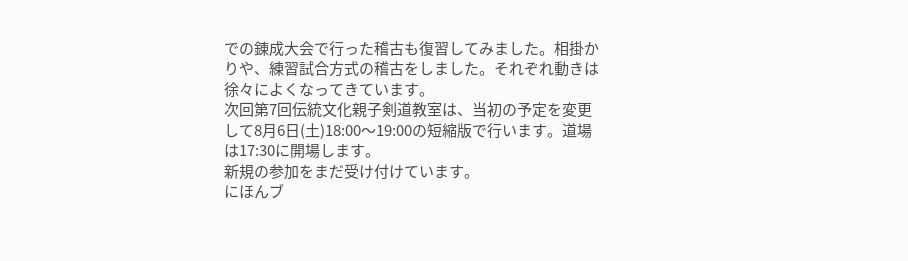での錬成大会で行った稽古も復習してみました。相掛かりや、練習試合方式の稽古をしました。それぞれ動きは徐々によくなってきています。
次回第7回伝統文化親子剣道教室は、当初の予定を変更して8月6日(土)18:00〜19:00の短縮版で行います。道場は17:30に開場します。
新規の参加をまだ受け付けています。
にほんブ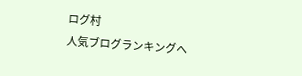ログ村
人気ブログランキングへ